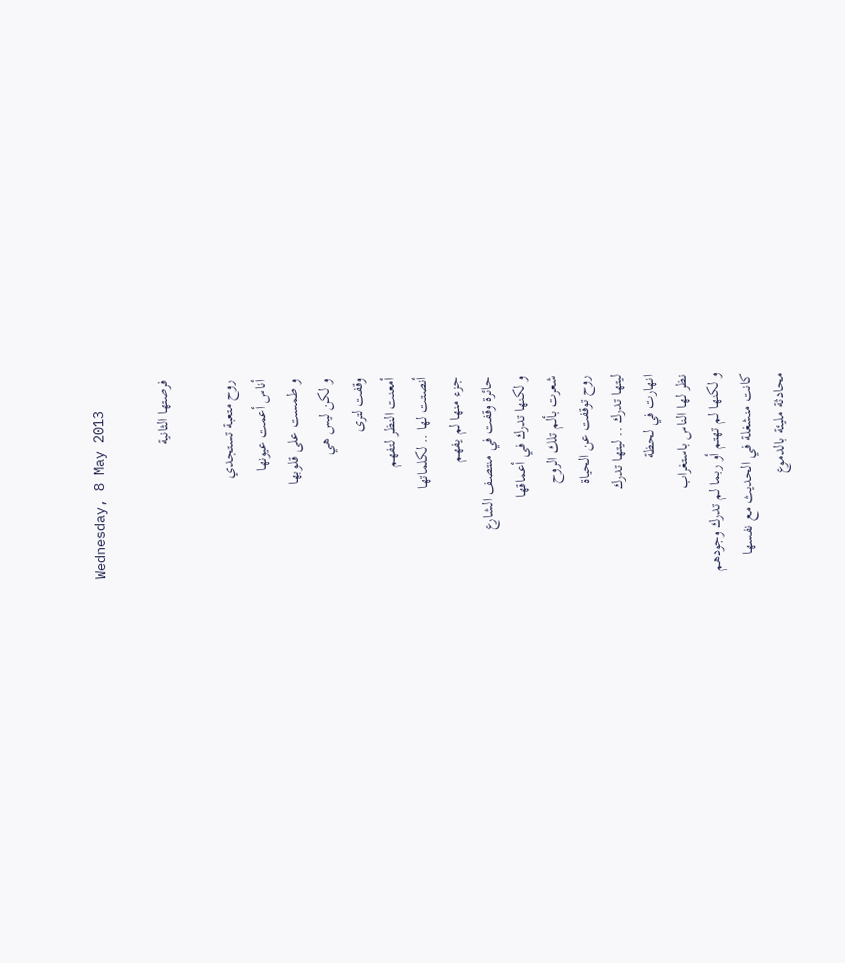Wednesday, 8 May 2013

فرصتها الثانية

روح متعبة تستجدي
أناس أعمت عيونها
و طمست على قلوبها
و لكن ليس هي
وقفت لترى
أمعنت النظر لتفهم
أنصتت لها .. لكلماتها
جزء منها لم يفهم
حائرة وقفت في منتصف الشارع
و لكنها تدرك في أعماقها
شعرت بألم تلك الروح
روح توقفت عن الحياة
ليتها تدرك .. ليتها تدرك
انهارت في لحظة
نظر لها الناس باستغراب
و لكنها لم تهتم أو ربما لم تدرك وجودهم
كانت منشغلة في الحديث مع نفسها
محادثة مليئة بالدموع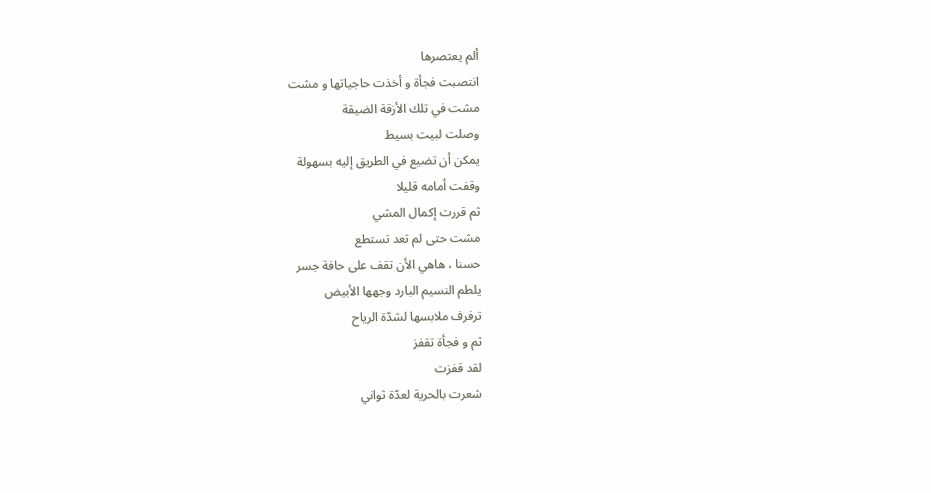ألم يعتصرها
انتصبت فجأة و أخذت حاجياتها و مشت
مشت في تلك الأزقة الضيقة
وصلت لبيت بسيط
يمكن أن تضيع في الطريق إليه بسهولة
وقفت أمامه قليلا
ثم قررت إكمال المشي
مشت حتى لم تعد تستطع
حسنا ، هاهي الأن تقف على حافة جسر
يلطم النسيم البارد وجهها الأبيض
ترفرف ملابسها لشدّة الرياح
ثم و فجأة تقفز
لقد قفزت
شعرت بالحرية لعدّة ثواني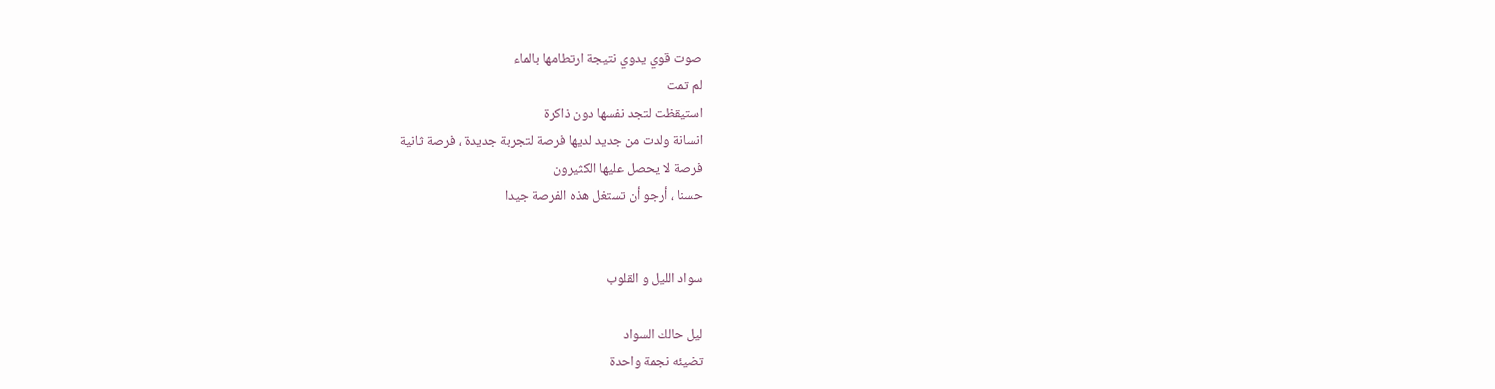صوت قوي يدوي نتيجة ارتطامها بالماء
لم تمت
استيقظت لتجد نفسها دون ذاكرة
انسانة ولدت من جديد لديها فرصة لتجربة جديدة ، فرصة ثانية
فرصة لا يحصل عليها الكثيرون
حسنا ، أرجو أن تستغل هذه الفرصة جيدا


سواد الليل و القلوب

ليل حالك السواد
تضيئه نجمة واحدة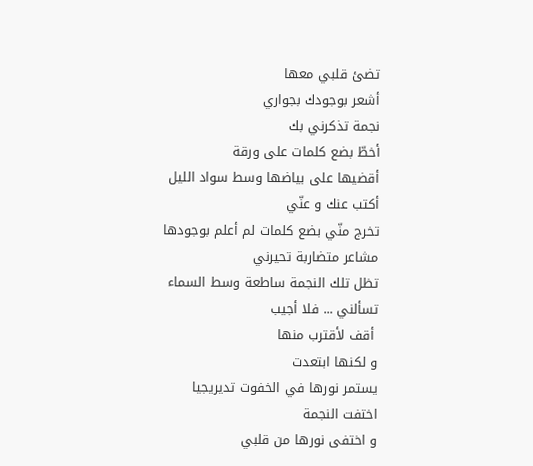تضئ قلبي معها
أشعر بوجودك بجواري
نجمة تذكرني بك
أخطّ بضع كلمات على ورقة
أقضيها على بياضها وسط سواد الليل
أكتب عنك و عنّي
تخرج منّي بضع كلمات لم أعلم بوجودها
مشاعر متضاربة تحيرني
تظل تلك النجمة ساطعة وسط السماء
تسألني ... فلا أجيب
 أقف لأقترب منها
و لكنها ابتعدت
يستمر نورها في الخفوت تديريجيا
اختفت النجمة
و اختفى نورها من قلبي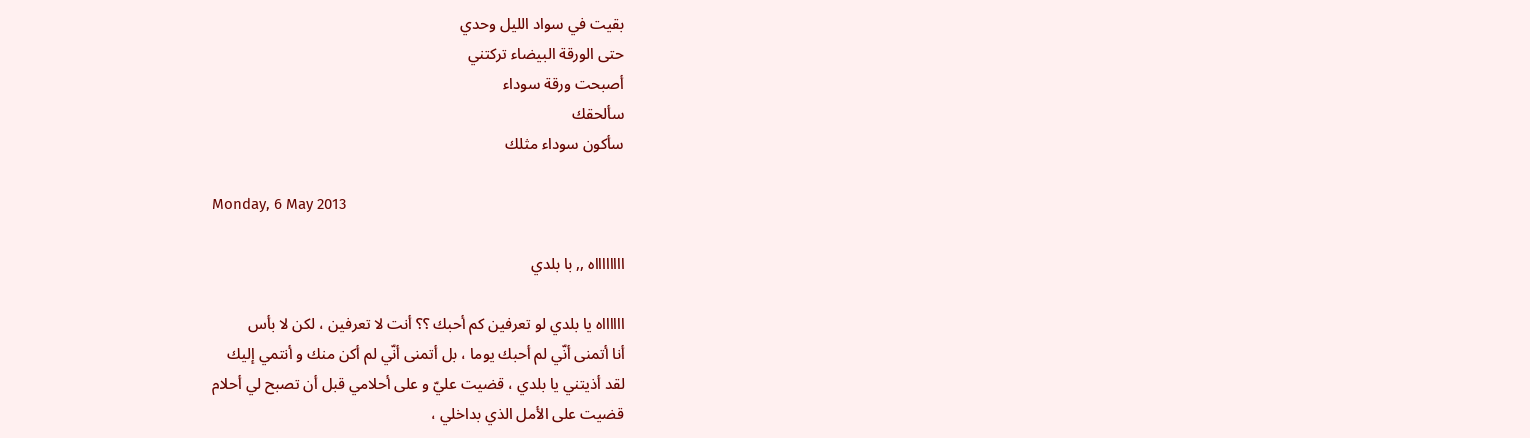بقيت في سواد الليل وحدي
حتى الورقة البيضاء تركتني
أصبحت ورقة سوداء
سألحقك
سأكون سوداء مثلك

Monday, 6 May 2013

ااااااااه ,, با بلدي

ااااااه يا بلدي لو تعرفين كم أحبك ؟؟ أنت لا تعرفين ، لكن لا بأس
أنا أتمنى أنّي لم أحبك يوما ، بل أتمنى أنّي لم أكن منك و أنتمي إليك
لقد أذيتني يا بلدي ، قضيت عليّ و على أحلامي قبل أن تصبح لي أحلام
قضيت على الأمل الذي بداخلي ،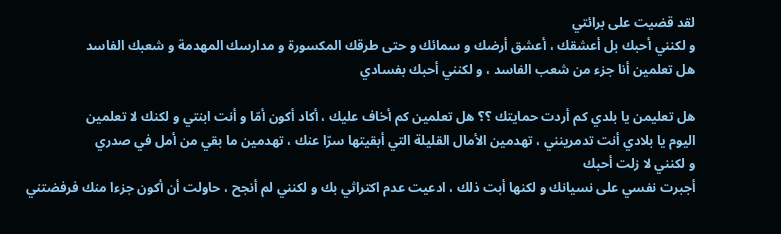لقد قضيت على برائتي
و لكنني أحبك بل أعشقك ، أعشق أرضك و سمائك و حتى طرقك المكسورة و مدارسك المهدمة و شعبك الفاسد
هل تعلمين أنا جزء من شعب الفاسد ، و لكنني أحبك بفسادي

هل تعليمن يا بلدي كم أردت حمايتك ؟؟ هل تعلمين كم أخاف عليك ، أكاد أكون أمّا و أنت ابنتي و لكنك لا تعلمين
اليوم يا بلادي أنت تدمرينني ، تهدمين الأمال القليلة التي أبقيتها سرّا عنك ، تهدمين ما بقي من أمل في صدري
و لكنني لا زلت أحبك
أجبرت نفسي على نسيانك و لكنها أبت ذلك ، ادعيت عدم اكتراثي بك و لكنني لم أنجح ، حاولت أن أكون جزءا منك فرفضتني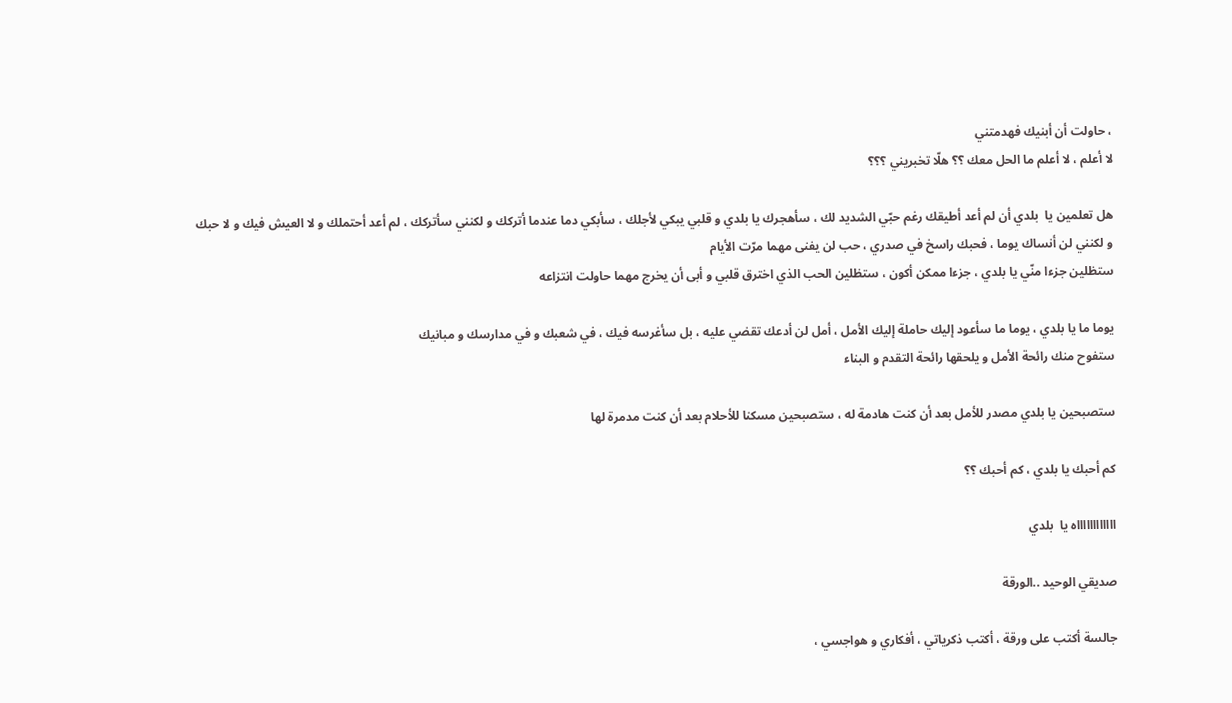، حاولت أن أبنيك فهدمتني
لا أعلم ، لا أعلم ما الحل معك ؟؟ هلّا تخبريني ؟؟؟

هل تعلمين يا  بلدي أن لم أعد أطيقك رغم حبّي الشديد لك ، سأهجرك يا بلدي و قلبي يبكي لأجلك ، سأبكي دما عندما أتركك و لكنني سأتركك ، لم أعد أحتملك و لا العيش فيك و لا حبك
و لكنني لن أنساك يوما ، فحبك راسخ في صدري ، حب لن يفنى مهما مرّت الأيام
ستظلين جزءا منّي يا بلدي ، جزءا ممكن أكون ، ستظلين الحب الذي اخترق قلبي و أبى أن يخرج مهما حاولت انتزاعه

يوما ما يا بلدي ، يوما ما سأعود إليك حاملة إليك الأمل ، أمل لن أدعك تقضي عليه ، بل سأغرسه فيك ، في شعبك و في مدارسك و مبانيك
ستفوح منك رائحة الأمل و يلحقها رائحة التقدم و البناء

ستصبحين يا بلدي مصدر للأمل بعد أن كنت هادمة له ، ستصبحين مسكنا للأحلام بعد أن كنت مدمرة لها

كم أحبك يا بلدي ، كم أحبك ؟؟

ااااااااااااه يا  بلدي

صديقي الوحيد ..الورقة

جالسة أكتب على ورقة ، أكتب ذكرياتي ، أفكاري و هواجسي ،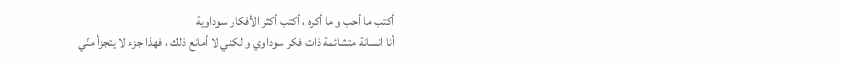أكتب ما أحب و ما أكره ، أكتب أكثر الأفكار سوداوية
أنا انسانة متشائمة ذات فكر سوداوي و لكني لا أمانع ذلك ، فهذا جزء لا يتجزأ منّي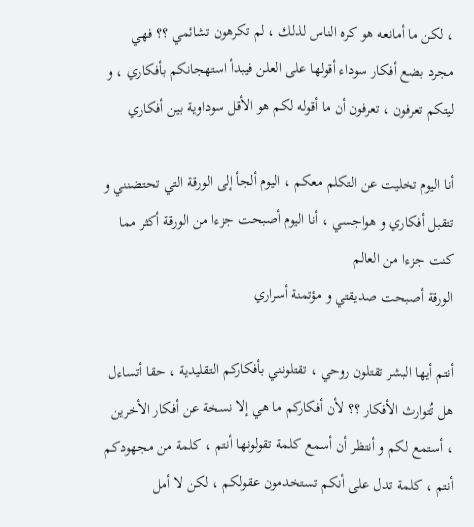، لكن ما أمانعه هو كره الناس لذلك ، لم تكرهون تشائمي ؟؟ فهي مجرد بضع أفكار سوداء أقولها على العلن فيبدأ استهجانكم بأفكاري ، و ليتكم تعرفون ، تعرفون أن ما أقوله لكم هو الأقل سوداوية بين أفكاري

أنا اليوم تخليت عن التكلم معكم ، اليوم ألجأ إلى الورقة التي تحتضنني و تتقبل أفكاري و هواجسي ، أنا اليوم أصبحت جزءا من الورقة أكثر مما كنت جزءا من العالم
الورقة أصبحت صديقتي و مؤتمنة أسراري

أنتم أيها البشر تقتلون روحي ، تقتلونني بأفكاركم التقليدية ، حقا أتساءل هل تُتوارث الأفكار ؟؟ لأن أفكاركم ما هي إلا نسخة عن أفكار الأخرين ، أستمع لكم و أنتظر أن أسمع كلمة تقولونها أنتم ، كلمة من مجهودكم أنتم ، كلمة تدل على أنكم تستخدمون عقولكم ، لكن لا أمل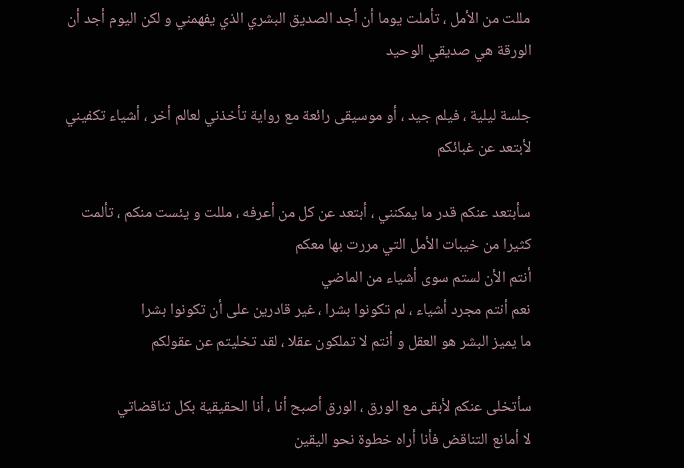مللت من الأمل ، تأملت يوما أن أجد الصديق البشري الذي يفهمني و لكن اليوم أجد أن الورقة هي صديقي الوحيد

جلسة ليلية ، فيلم جيد ، أو موسيقى رائعة مع رواية تأخذني لعالم أخر ، أشياء تكفيني لأبتعد عن غبائكم

سأبتعد عنكم قدر ما يمكنني ، أبتعد عن كل من أعرفه ، مللت و يئست منكم ، تألمت كثيرا من خيبات الأمل التي مررت بها معكم
أنتم الأن لستم سوى أشياء من الماضي
نعم أنتم مجرد أشياء ، لم تكونوا بشرا ، غير قادرين على أن تكونوا بشرا
ما يميز البشر هو العقل و أنتم لا تملكون عقلا ، لقد تخليتم عن عقولكم

سأتخلى عنكم لأبقى مع الورق ، الورق أصبح أنا ، أنا الحقيقية بكل تناقضاتي
لا أمانع التناقض فأنا أراه خطوة نحو اليقين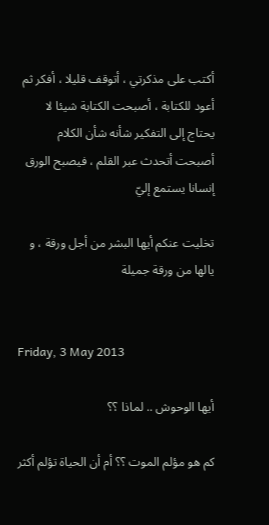أكتب على مذكرتي ، أتوقف قليلا ، أفكر ثم أعود للكتابة ، أصبحت الكتابة شيئا لا يحتاج إلى التفكير شأنه شأن الكلام
أصبحت أتحدث عبر القلم ، فيصبح الورق إنسانا يستمع إليّ

تخليت عنكم أيها البشر من أجل ورقة ، و يالها من ورقة جميلة


Friday, 3 May 2013

أيها الوحوش .. لماذا ؟؟

كم هو مؤلم الموت ؟؟ أم أن الحياة تؤلم أكثر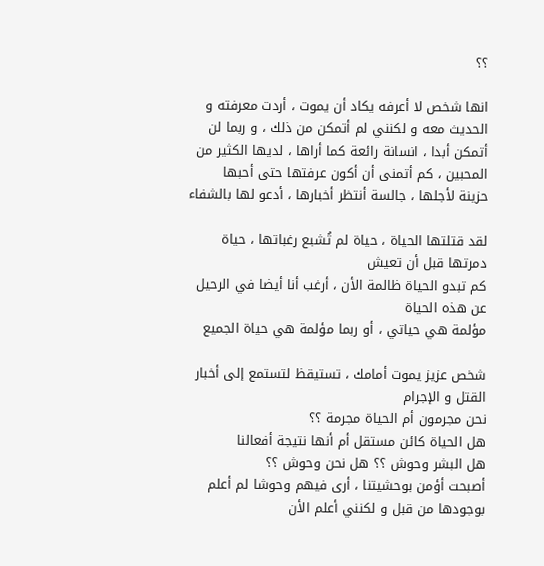؟؟

انها شخص لا أعرفه يكاد أن يموت ، أردت معرفته و الحديث معه و لكنني لم أتمكن من ذلك ، و ربما لن أتمكن أبدا ، انسانة رائعة كما أراها ، لديها الكثير من المحبين ، كم أتمنى أن أكون عرفتها حتى أحبها
حزينة لأجلها ، جالسة أنتظر أخبارها ، أدعو لها بالشفاء

لقد قتلتها الحياة ، حياة لم تُشبع رغباتها ، حياة دمرتها قبل أن تعيش
كم تبدو الحياة ظالمة الأن ، أرغب أنا أيضا في الرحيل عن هذه الحياة
مؤلمة هي حياتي ، أو ربما مؤلمة هي حياة الجميع

شخص عزيز يموت أمامك ، تستيقظ لتستمع إلى أخبار القتل و الإجرام
نحن مجرمون أم الحياة مجرمة ؟؟
هل الحياة كائن مستقل أم أنها نتيجة أفعالنا
هل البشر وحوش ؟؟ هل نحن وحوش ؟؟
أصبحت أؤمن بوحشيتنا ، أرى فيهم وحوشا لم أعلم بوجودها من قبل و لكنني أعلم الأن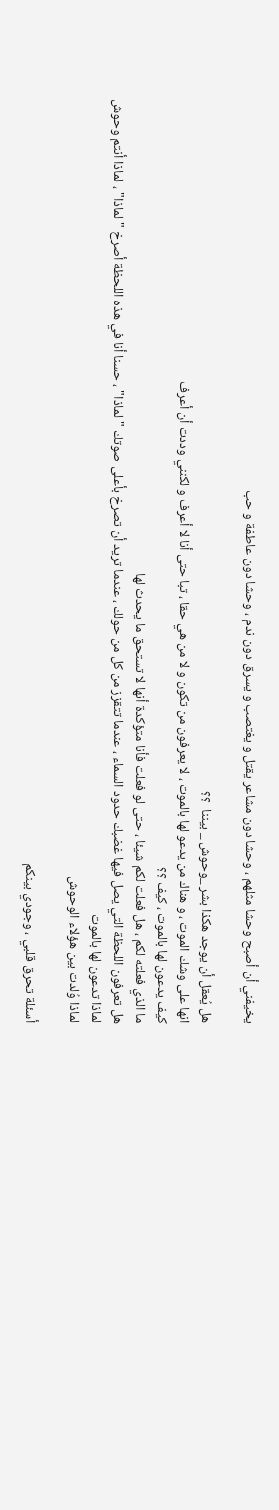يخيفني أن أصبح وحشا مثلهم ، وحشا دون مشاعر يقتل و يغتصب و يسرق دون ندم ، وحشا دون عاطفة و حب

هل يُعقل أن يوجد هكذا بشر _وحوش _ بيننا  ؟؟
انها على وشك الموت ، و هناك من يدعو لها بالموت ، لا يعرفون من تكون و لا من هي حقا ، تبا حتى أنا لا أعرف و لكنني وددت أن أعرف
كيف يدعون لها بالموت ، كيف ؟؟
ما الذي فعلته لكم ، هل فعلت لكم شيئا ، حتى لو فعلت فأنا متؤكدة أنها لا تستحق ما يحدث لها
هل تعرفون اللحظة التي يصل فيها غضبك حدود السماء ، عندما تتقزز من كل من حولك ، عندما تريد أن تصرخ بأعلى صوتك "لماذا" ، حسنا أنا في هذه اللحظة أصرخ "لماذا" ، لماذا أنتم وحوش
لماذا تدعون لها بالموت
لماذا وُلدت بين هؤلاء الوحوش

أسئلة تحرق قلبي ، وجودي بينكم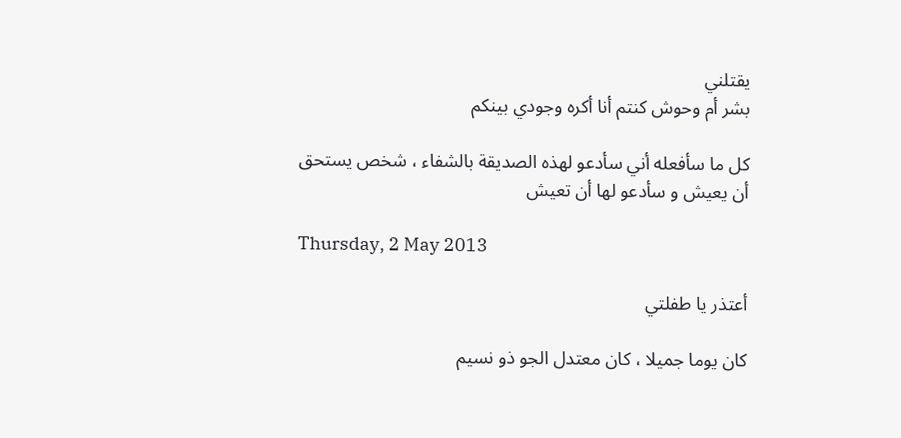يقتلني
بشر أم وحوش كنتم أنا أكره وجودي بينكم

كل ما سأفعله أني سأدعو لهذه الصديقة بالشفاء ، شخص يستحق أن يعيش و سأدعو لها أن تعيش

Thursday, 2 May 2013

أعتذر يا طفلتي

كان يوما جميلا ، كان معتدل الجو ذو نسيم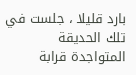بارد قليلا ، جلست في تلك الحديقة المتواجدة قرابة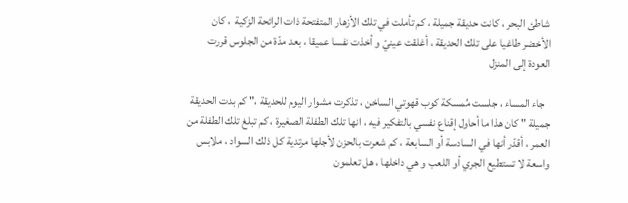شاطئ البحر ، كانت حديقة جميلة ، كم تأملت في تلك الأزهار المتفتحة ذات الرائحة الزكية  ، كان الأخضر طاغيا على تلك الحديقة ، أغلقت عينيّ و أخذت نفسا عميقا ، بعد مدّة من الجلوس قررت العودة إلى المنزل

  جاء المساء ، جلست مُمسكة كوب قهوتي الساخن ، تذكرت مشوار اليوم للحديقة ،" كم بدت الحديقة جميلة " كان هذا ما أحاول إقناع نفسي بالتفكير فيه ، انها تلك الطفلة الصغيرة ، كم تبلغ تلك الطفلة من العمر ، أقدّر أنها في السادسة أو السابعة ، كم شعرت بالحزن لأجلها مرتدية كل ذلك السواد ، ملابس واسعة لا تستطيع الجري أو اللعب و هي داخلها ، هل تعلمون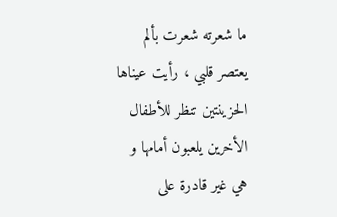ما شعرته شعرت بألم يعتصر قلبي ، رأيت عيناها الحزينتين تنظر للأطفال الأخرين يلعبون أمامها و هي غير قادرة على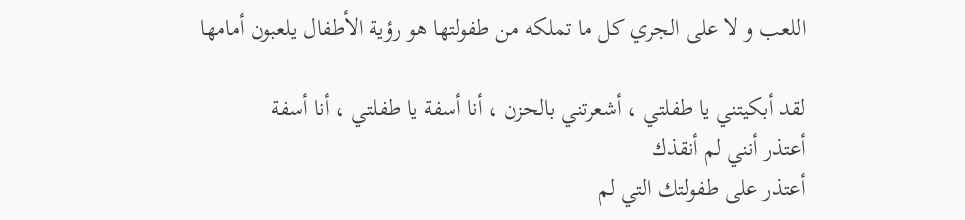اللعب و لا على الجري كل ما تملكه من طفولتها هو رؤية الأطفال يلعبون أمامها

لقد أبكيتني يا طفلتي ، أشعرتني بالحزن ، أنا أسفة يا طفلتي ، أنا أسفة
أعتذر أنني لم أنقذك
أعتذر على طفولتك التي لم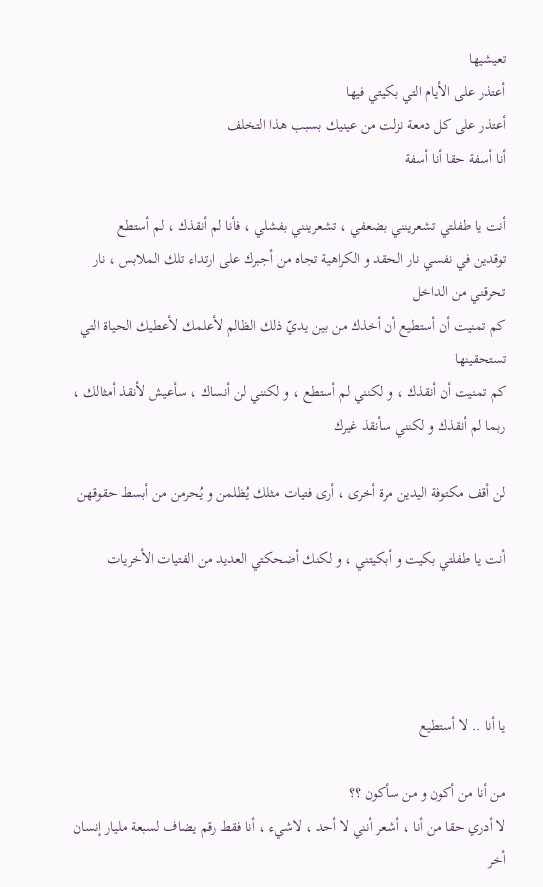تعيشيها
أعتذر على الأيام التي بكيتي فيها
أعتذر على كل دمعة نزلت من عينيك بسبب هذا التخلف
أنا أسفة حقا أنا أسفة

أنت يا طفلتي تشعرينني بضعفي ، تشعرينني بفشلي ، فأنا لم أنقذك ، لم أستطع
توقدين في نفسي نار الحقد و الكراهية تجاه من أجبرك على ارتداء تلك الملابس ، نار تحرقني من الداخل
كم تمنيت أن أستطيع أن أخذك من بين يديّ ذلك الظالم لأعلمك لأعطيك الحياة التي تستحقينها
كم تمنيت أن أنقذك ، و لكنني لم أستطع ، و لكنني لن أنساك ، سأعيش لأنقذ أمثالك ، ربما لم أنقذك و لكنني سأنقذ غيرك

لن أقف مكتوفة اليدين مرة أخرى ، أرى فتيات مثلك يُظلمن و يُحرمن من أبسط حقوقهن

أنت يا طفلتي بكيت و أبكيتني ، و لكنك أضحكتي العديد من الفتيات الأخريات




يا أنا .. لا أستطيع

من أنا من أكون و من سأكون ؟؟
لا أدري حقا من أنا ، أشعر أنني لا أحد ، لاشيء ، أنا فقط رقم يضاف لسبعة مليار إنسان أخر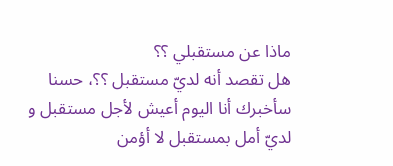ماذا عن مستقبلي ؟؟
هل تقصد أنه لديّ مستقبل ؟؟، حسنا سأخبرك أنا اليوم أعيش لأجل مستقبل و لديّ أمل بمستقبل لا أؤمن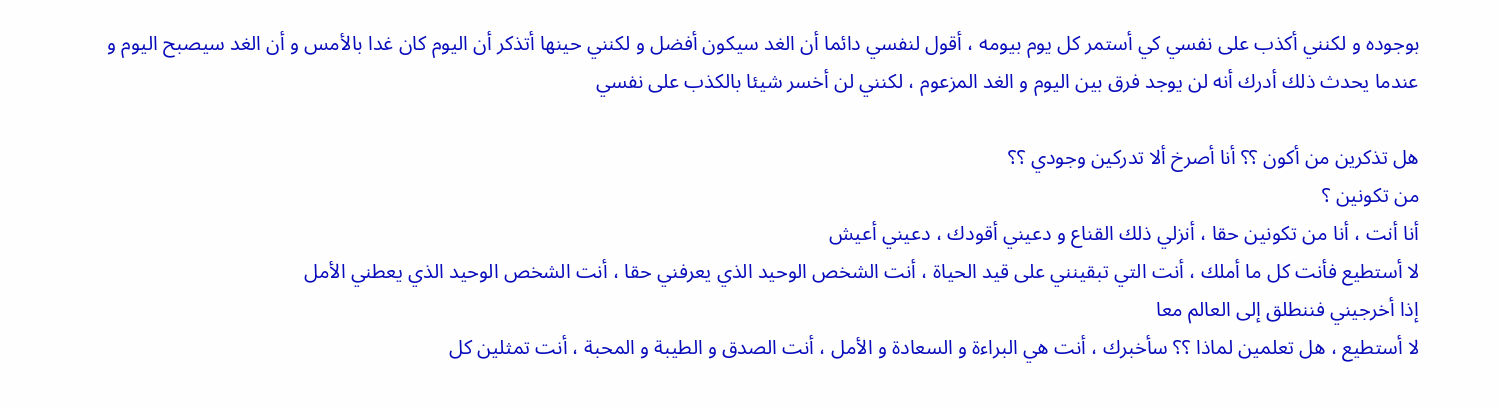بوجوده و لكنني أكذب على نفسي كي أستمر كل يوم بيومه ، أقول لنفسي دائما أن الغد سيكون أفضل و لكنني حينها أتذكر أن اليوم كان غدا بالأمس و أن الغد سيصبح اليوم و عندما يحدث ذلك أدرك أنه لن يوجد فرق بين اليوم و الغد المزعوم ، لكنني لن أخسر شيئا بالكذب على نفسي

هل تذكرين من أكون ؟؟ أنا أصرخ ألا تدركين وجودي ؟؟
من تكونين ؟
أنا أنت ، أنا من تكونين حقا ، أنزلي ذلك القناع و دعيني أقودك ، دعيني أعيش
لا أستطيع فأنت كل ما أملك ، أنت التي تبقينني على قيد الحياة ، أنت الشخص الوحيد الذي يعرفني حقا ، أنت الشخص الوحيد الذي يعطني الأمل
إذا أخرجيني فننطلق إلى العالم معا
لا أستطيع ، هل تعلمين لماذا ؟؟ سأخبرك ، أنت هي البراءة و السعادة و الأمل ، أنت الصدق و الطيبة و المحبة ، أنت تمثلين كل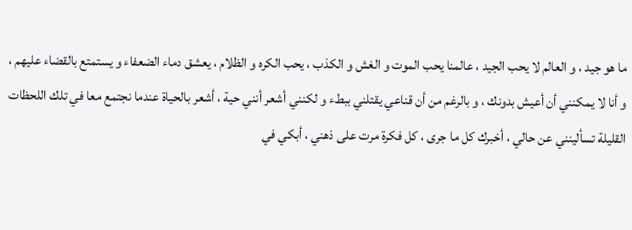ما هو جيد ، و العالم لا يحب الجيد ، عالمنا يحب الموت و الغش و الكذب ، يحب الكره و الظلام ، يعشق دماء الضعفاء و يستمتع بالقضاء عليهم ، و أنا لا يمكنني أن أعيش بدونك ، و بالرغم من أن قناعي يقتلني ببطء و لكنني أشعر أنني حية ، أشعر بالحياة عندما نجتمع معا في تلك اللحظات القليلة تسألينني عن حالي ، أخبرك كل ما جرى ، كل فكرة مرت على ذهني ، أبكي في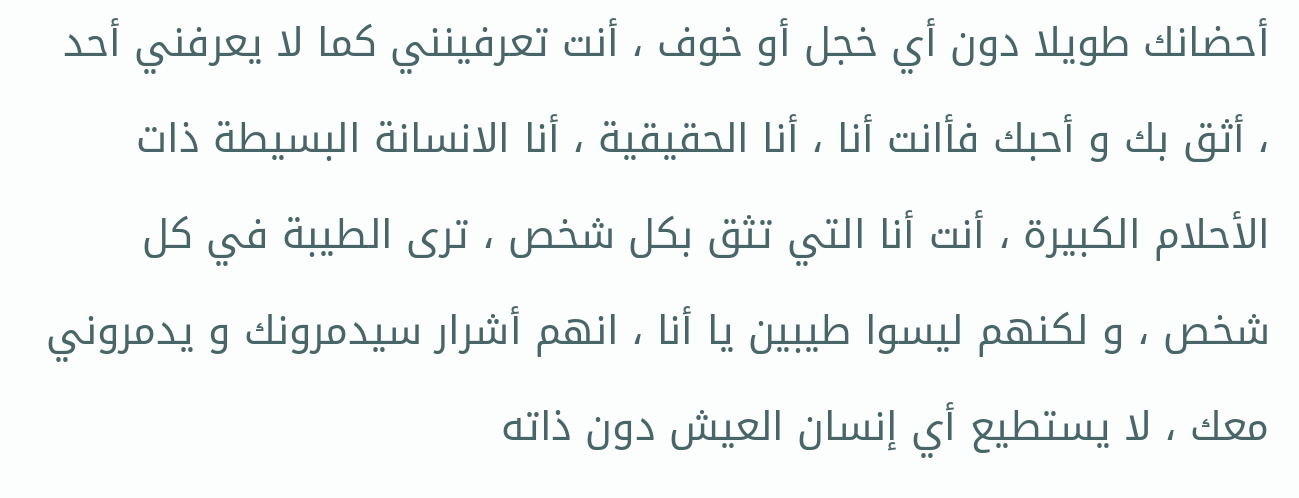أحضانك طويلا دون أي خجل أو خوف ، أنت تعرفينني كما لا يعرفني أحد ، أثق بك و أحبك فأانت أنا ، أنا الحقيقية ، أنا الانسانة البسيطة ذات الأحلام الكبيرة ، أنت أنا التي تثق بكل شخص ، ترى الطيبة في كل شخص ، و لكنهم ليسوا طيبين يا أنا ، انهم أشرار سيدمرونك و يدمروني معك ، لا يستطيع أي إنسان العيش دون ذاته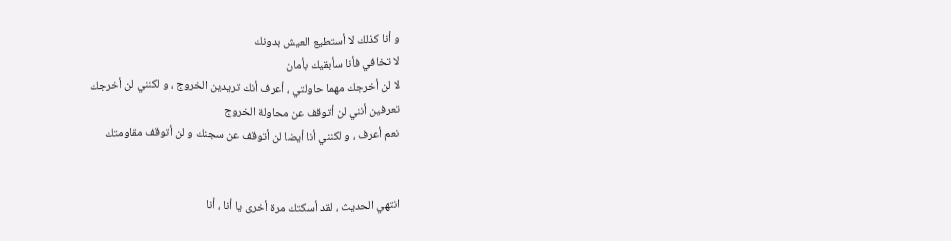و أنا كذلك لا أستطيع العيش بدونك
لا تخافي فأنا سأبقيك بأمان
لا لن أخرجك مهما حاولتي ، أعرف أنك تريدين الخروج ، و لكنني لن أخرجك
تعرفين أنني لن أتوقف عن محاولة الخروج
نعم أعرف ، و لكنني أنا أيضا لن أتوقف عن سجنك و لن أتوقف مقاومتك


انتهي الحديث ، لقد أسكتك مرة أخرى يا أنا ، أنا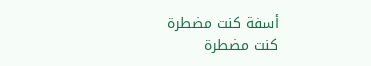أسفة كنت مضطرة
كنت مضطرة